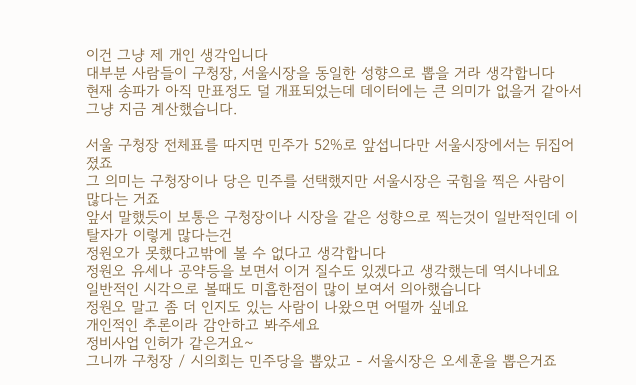이건 그냥 제 개인 생각입니다
대부분 사람들이 구청장, 서울시장을 동일한 성향으로 뽑을 거라 생각합니다
현재 송파가 아직 만표정도 덜 개표되었는데 데이터에는 큰 의미가 없을거 같아서 그냥 지금 계산했습니다.

서울 구청장 전체표를 따지면 민주가 52%로 앞섭니다만 서울시장에서는 뒤집어 졌죠
그 의미는 구청장이나 당은 민주를 선택했지만 서울시장은 국힘을 찍은 사람이 많다는 거죠
앞서 말했듯이 보통은 구청장이나 시장을 같은 성향으로 찍는것이 일반적인데 이탈자가 이렇게 많다는건
정원오가 못했다고밖에 볼 수 없다고 생각합니다
정원오 유세나 공약등을 보면서 이거 질수도 있겠다고 생각했는데 역시나네요
일반적인 시각으로 볼때도 미흡한점이 많이 보여서 의아했습니다
정원오 말고 좀 더 인지도 있는 사람이 나왔으면 어떨까 싶네요
개인적인 추론이라 감안하고 봐주세요
정비사업 인허가 같은거요~
그니까 구청장 / 시의회는 민주당을 뽑았고 - 서울시장은 오세훈을 뽑은거죠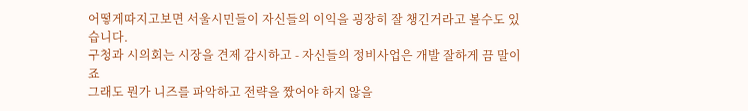어떻게따지고보면 서울시민들이 자신들의 이익을 굉장히 잘 챙긴거라고 볼수도 있습니다.
구청과 시의회는 시장을 견제 감시하고 - 자신들의 정비사업은 개발 잘하게 끔 말이죠
그래도 뭔가 니즈를 파악하고 전략을 짰어야 하지 않을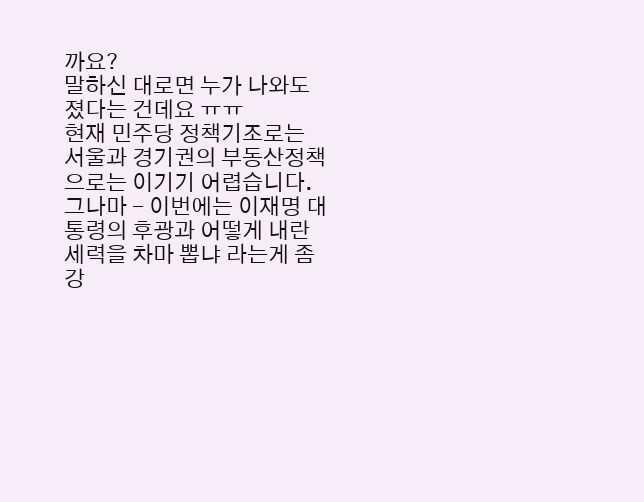까요?
말하신 대로면 누가 나와도 졌다는 건데요 ㅠㅠ
현재 민주당 정책기조로는 서울과 경기권의 부동산정책으로는 이기기 어렵습니다.
그나마 - 이번에는 이재명 대통령의 후광과 어떻게 내란세력을 차마 뽑냐 라는게 좀 강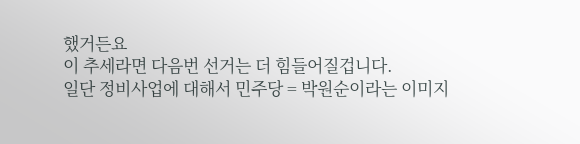했거든요
이 추세라면 다음번 선거는 더 힘들어질겁니다.
일단 정비사업에 대해서 민주당 = 박원순이라는 이미지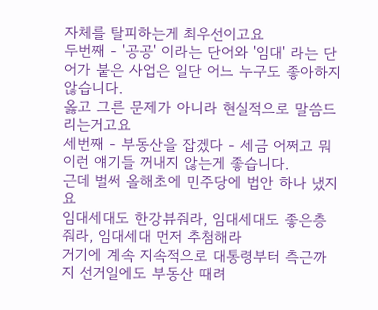자체를 탈피하는게 최우선이고요
두번째 - '공공' 이라는 단어와 '임대' 라는 단어가 붙은 사업은 일단 어느 누구도 좋아하지 않습니다.
옳고 그른 문제가 아니라 현실적으로 말씀드리는거고요
세번째 - 부동산을 잡겠다 - 세금 어쩌고 뭐 이런 얘기들 꺼내지 않는게 좋습니다.
근데 벌써 올해초에 민주당에 법안 하나 냈지요
임대세대도 한강뷰줘라, 임대세대도 좋은층 줘라, 임대세대 먼저 추첨해라
거기에 계속 지속적으로 대통령부터 측근까지 선거일에도 부동산 때려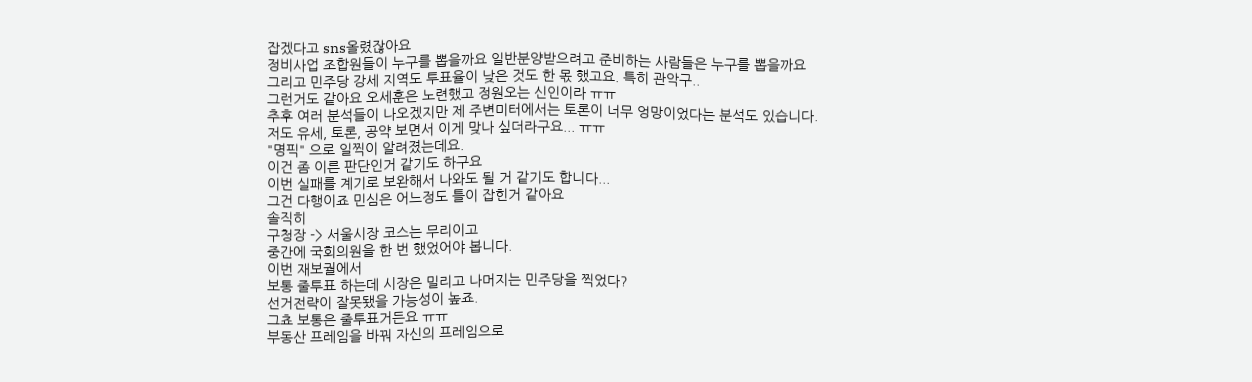잡겠다고 sns올렸잖아요
정비사업 조합원들이 누구를 뽑을까요 일반분양받으려고 준비하는 사람들은 누구를 뽑을까요
그리고 민주당 강세 지역도 투표율이 낮은 것도 한 몫 했고요. 특히 관악구..
그런거도 같아요 오세훈은 노련했고 정원오는 신인이라 ㅠㅠ
추후 여러 분석들이 나오겠지만 제 주변미터에서는 토론이 너무 엉망이었다는 분석도 있습니다.
저도 유세, 토론, 공약 보면서 이게 맞나 싶더라구요... ㅠㅠ
"명픽" 으로 일찍이 알려졌는데요.
이건 좀 이른 판단인거 같기도 하구요
이번 실패를 계기로 보완해서 나와도 될 거 같기도 합니다...
그건 다행이죠 민심은 어느정도 틀이 잡힌거 같아요
솔직히
구청장 -> 서울시장 코스는 무리이고
중간에 국회의원을 한 번 했었어야 봅니다.
이번 재보궐에서
보통 줄투표 하는데 시장은 밀리고 나머지는 민주당을 찍었다?
선거전략이 잘못됐을 가능성이 높죠.
그쵸 보통은 줄투표거든요 ㅠㅠ
부동산 프레임을 바꿔 자신의 프레임으로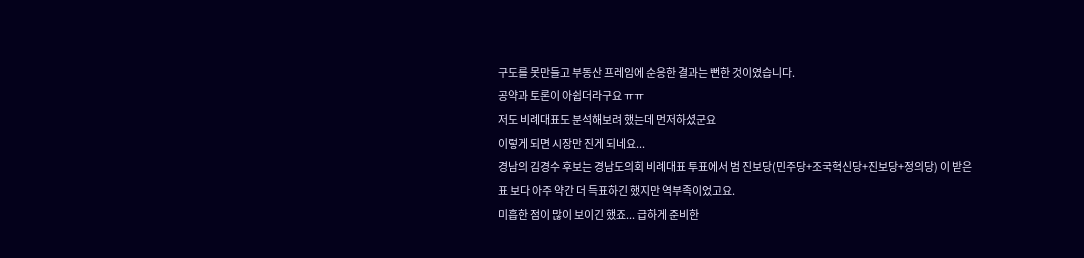구도를 못만들고 부동산 프레임에 순응한 결과는 뻔한 것이였습니다.
공약과 토론이 아쉽더라구요 ㅠㅠ
저도 비례대표도 분석해보려 했는데 먼저하셨군요
이렇게 되면 시장만 진게 되네요...
경남의 김경수 후보는 경남도의회 비례대표 투표에서 범 진보당(민주당+조국혁신당+진보당+정의당) 이 받은 표 보다 아주 약간 더 득표하긴 했지만 역부족이었고요.
미흡한 점이 많이 보이긴 했죠... 급하게 준비한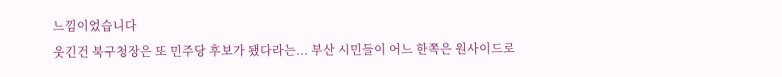느낌이었습니다
웃긴건 북구청장은 또 민주당 후보가 됐다라는... 부산 시민들이 어느 한쪽은 원사이드로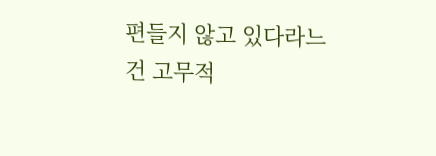편들지 않고 있다라느건 고무적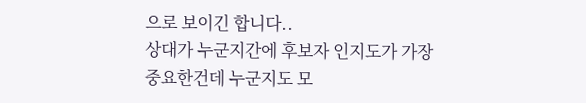으로 보이긴 합니다..
상대가 누군지간에 후보자 인지도가 가장 중요한건데 누군지도 모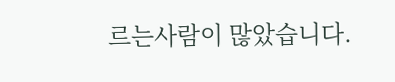르는사람이 많았습니다.